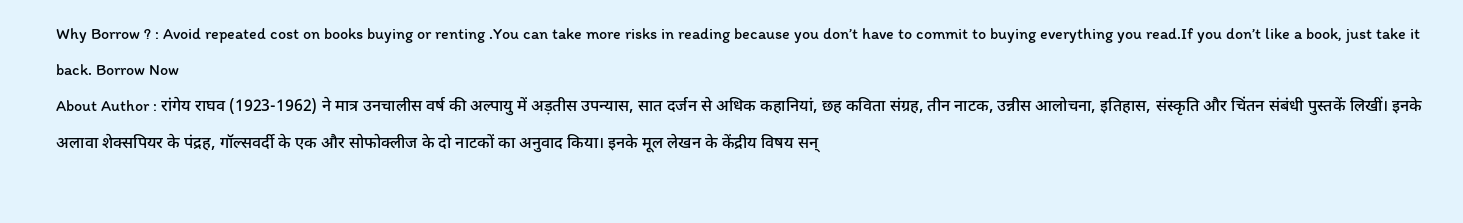Why Borrow ? : Avoid repeated cost on books buying or renting .You can take more risks in reading because you don’t have to commit to buying everything you read.If you don’t like a book, just take it back. Borrow Now
About Author : रांगेय राघव (1923-1962) ने मात्र उनचालीस वर्ष की अल्पायु में अड़तीस उपन्यास, सात दर्जन से अधिक कहानियां, छह कविता संग्रह, तीन नाटक, उन्नीस आलोचना, इतिहास, संस्कृति और चिंतन संबंधी पुस्तकें लिखीं। इनके अलावा शेक्सपियर के पंद्रह, गॉल्सवर्दी के एक और सोफोक्लीज के दो नाटकों का अनुवाद किया। इनके मूल लेखन के केंद्रीय विषय सन्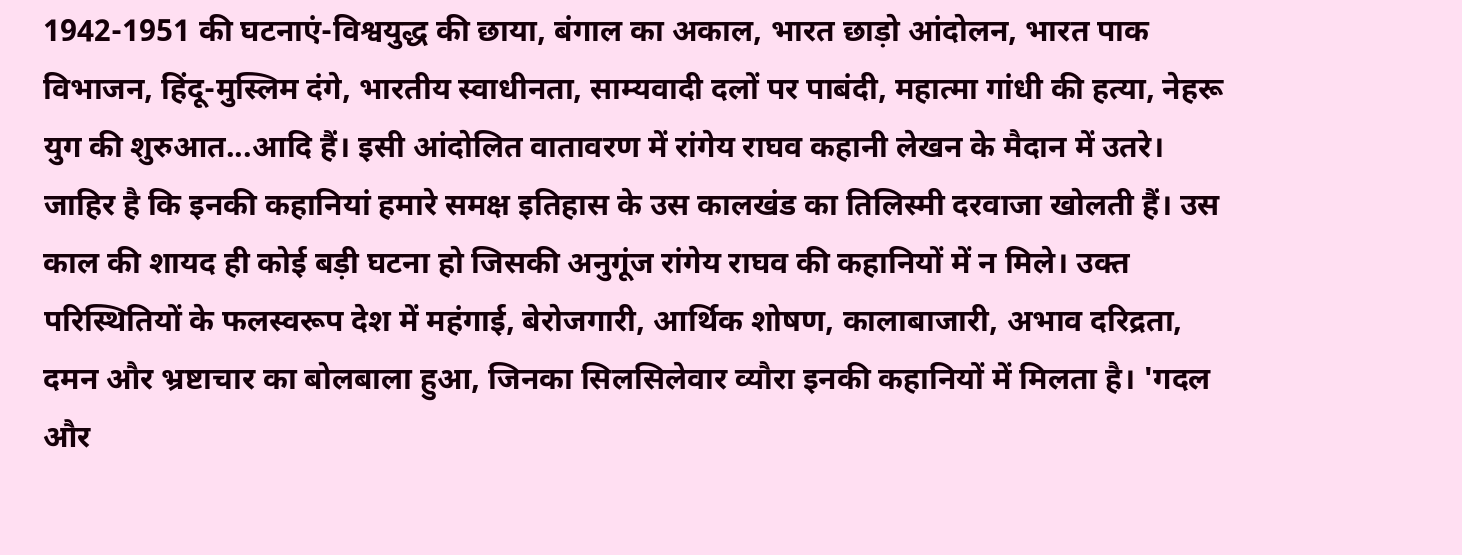1942-1951 की घटनाएं-विश्वयुद्ध की छाया, बंगाल का अकाल, भारत छाड़ो आंदोलन, भारत पाक विभाजन, हिंदू-मुस्लिम दंगे, भारतीय स्वाधीनता, साम्यवादी दलों पर पाबंदी, महात्मा गांधी की हत्या, नेहरू युग की शुरुआत...आदि हैं। इसी आंदोलित वातावरण में रांगेय राघव कहानी लेखन के मैदान में उतरे। जाहिर है कि इनकी कहानियां हमारे समक्ष इतिहास के उस कालखंड का तिलिस्मी दरवाजा खोलती हैं। उस काल की शायद ही कोई बड़ी घटना हो जिसकी अनुगूंज रांगेय राघव की कहानियों में न मिले। उक्त परिस्थितियों के फलस्वरूप देश में महंगाई, बेरोजगारी, आर्थिक शोषण, कालाबाजारी, अभाव दरिद्रता, दमन और भ्रष्टाचार का बोलबाला हुआ, जिनका सिलसिलेवार व्यौरा इनकी कहानियों में मिलता है। 'गदल और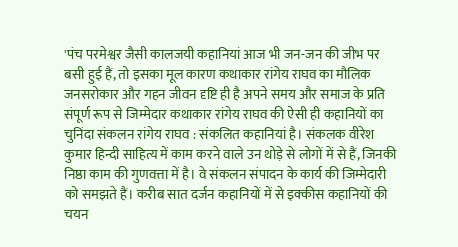'पंच परमेश्वर जैसी कालजयी कहानियां आज भी जन-जन की जीभ पर बसी हुई हैं, तो इसका मूल कारण कथाकार रांगेय राघव का मौलिक जनसरोकार और गहन जीवन दृष्टि ही है अपने समय और समाज के प्रति संपूर्ण रूप से जिम्मेदार कथाकार रांगेय राघव की ऐसी ही कहानियों का चुनिंदा संकलन रांगेय राघव : संकलित कहानियां है। संकलक वीरेश कुमार हिन्दी साहित्य में काम करने वाले उन थोड़े से लोगों में से हैं, जिनकी निष्ठा काम की गुणवत्ता में है। वे संकलन संपादन के कार्य की जिम्मेदारी को समझते हैं। करीब सात दर्जन कहानियों में से इक्कीस कहानियों की चयन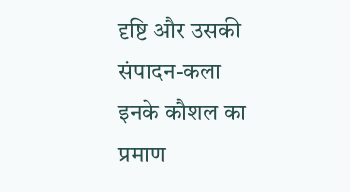दृष्टि और उसकी संपादन-कला इनके कौशल का प्रमाण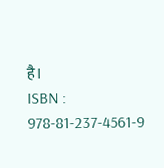है।
ISBN : 978-81-237-4561-9